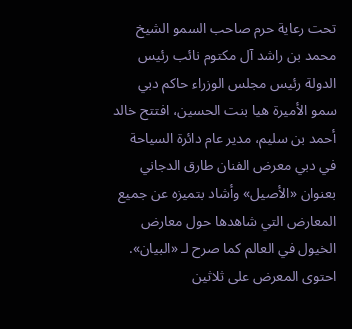تحت رعاية حرم صاحب السمو الشيخ محمد بن راشد آل مكتوم نائب رئيس الدولة رئيس مجلس الوزراء حاكم دبي سمو الأميرة هيا بنت الحسين، افتتح خالد أحمد بن سليم، مدير عام دائرة السياحة في دبي معرض الفنان طارق الدجاني بعنوان «الأصيل» وأشاد بتميزه عن جميع المعارض التي شاهدها حول معارض الخيول في العالم كما صرح لـ «البيان».
احتوى المعرض على ثلاثين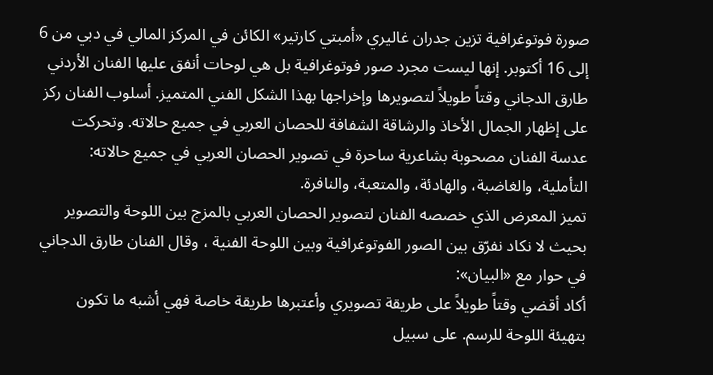صورة فوتوغرافية تزين جدران غاليري «أمبتي كارتير» الكائن في المركز المالي في دبي من 6 إلى 16 أكتوبر. إنها ليست مجرد صور فوتوغرافية بل هي لوحات أنفق عليها الفنان الأردني طارق الدجاني وقتاً طويلاً لتصويرها وإخراجها بهذا الشكل الفني المتميز. أسلوب الفنان ركز على إظهار الجمال الأخاذ والرشاقة الشفافة للحصان العربي في جميع حالاته. وتحركت عدسة الفنان مصحوبة بشاعرية ساحرة في تصوير الحصان العربي في جميع حالاته: التأملية، والغاضبة، والهادئة، والمتعبة، والنافرة.
تميز المعرض الذي خصصه الفنان لتصوير الحصان العربي بالمزج بين اللوحة والتصوير بحيث لا نكاد نفرّق بين الصور الفوتوغرافية وبين اللوحة الفنية ، وقال الفنان طارق الدجاني في حوار مع «البيان»:
أكاد أقضي وقتاً طويلاً على طريقة تصويري وأعتبرها طريقة خاصة فهي أشبه ما تكون بتهيئة اللوحة للرسم. على سبيل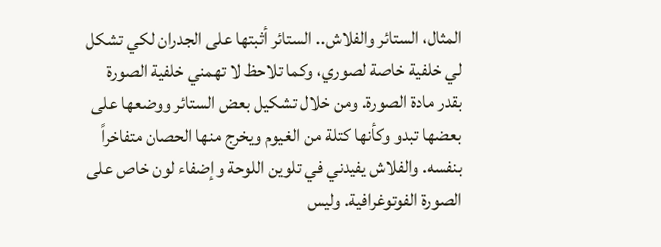المثال، الستائر والفلاش.. الستائر أثبتها على الجدران لكي تشكل لي خلفية خاصة لصوري، وكما تلاحظ لا تهمني خلفية الصورة بقدر مادة الصورة. ومن خلال تشكيل بعض الستائر ووضعها على بعضها تبدو وكأنها كتلة من الغيوم ويخرج منها الحصان متفاخراً بنفسه. والفلاش يفيدني في تلوين اللوحة وإضفاء لون خاص على الصورة الفوتوغرافية. وليس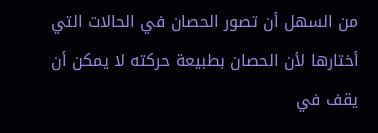من السهل أن تصور الحصان في الحالات التي أختارها لأن الحصان بطبيعة حركته لا يمكن أن يقف في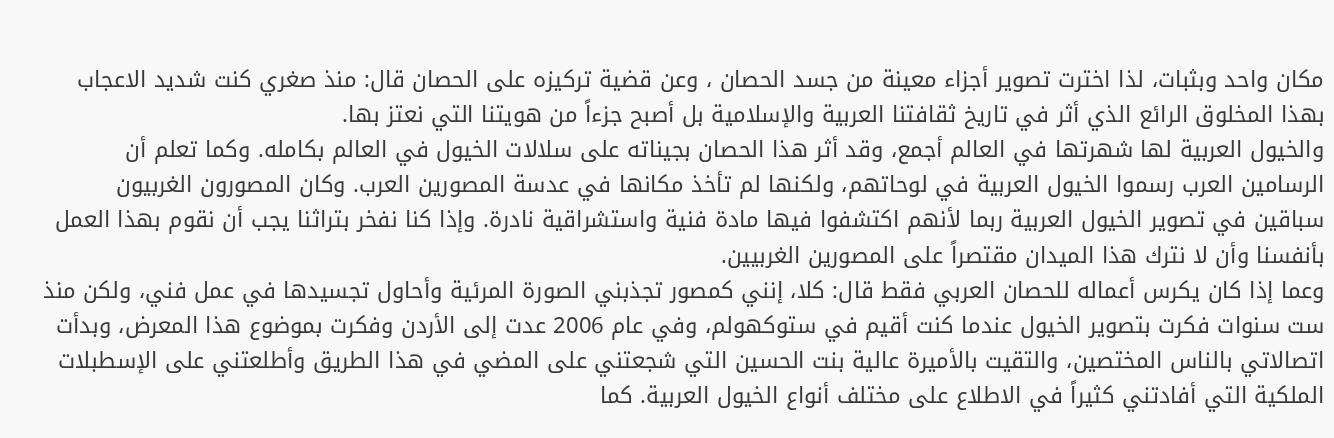مكان واحد وبثبات، لذا اخترت تصوير أجزاء معينة من جسد الحصان ، وعن قضية تركيزه على الحصان قال: منذ صغري كنت شديد الاعجاب بهذا المخلوق الرائع الذي أثر في تاريخ ثقافتنا العربية والإسلامية بل أصبح جزءاً من هويتنا التي نعتز بها.
والخيول العربية لها شهرتها في العالم أجمع، وقد أثر هذا الحصان بجيناته على سلالات الخيول في العالم بكامله. وكما تعلم أن الرسامين العرب رسموا الخيول العربية في لوحاتهم، ولكنها لم تأخذ مكانها في عدسة المصورين العرب. وكان المصورون الغربيون سباقين في تصوير الخيول العربية ربما لأنهم اكتشفوا فيها مادة فنية واستشراقية نادرة. وإذا كنا نفخر بتراثنا يجب أن نقوم بهذا العمل بأنفسنا وأن لا نترك هذا الميدان مقتصراً على المصورين الغربيين.
وعما إذا كان يكرس أعماله للحصان العربي فقط قال: كلا، إنني كمصور تجذبني الصورة المرئية وأحاول تجسيدها في عمل فني، ولكن منذ ست سنوات فكرت بتصوير الخيول عندما كنت أقيم في ستوكهولم، وفي عام 2006 عدت إلى الأردن وفكرت بموضوع هذا المعرض، وبدأت اتصالاتي بالناس المختصين، والتقيت بالأميرة عالية بنت الحسين التي شجعتني على المضي في هذا الطريق وأطلعتني على الإسطبلات الملكية التي أفادتني كثيراً في الاطلاع على مختلف أنواع الخيول العربية. كما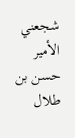شجعني الأمير حسن بن طلال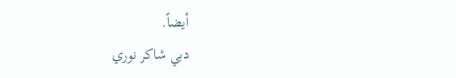أيضاً.
دبي شاكر نوري